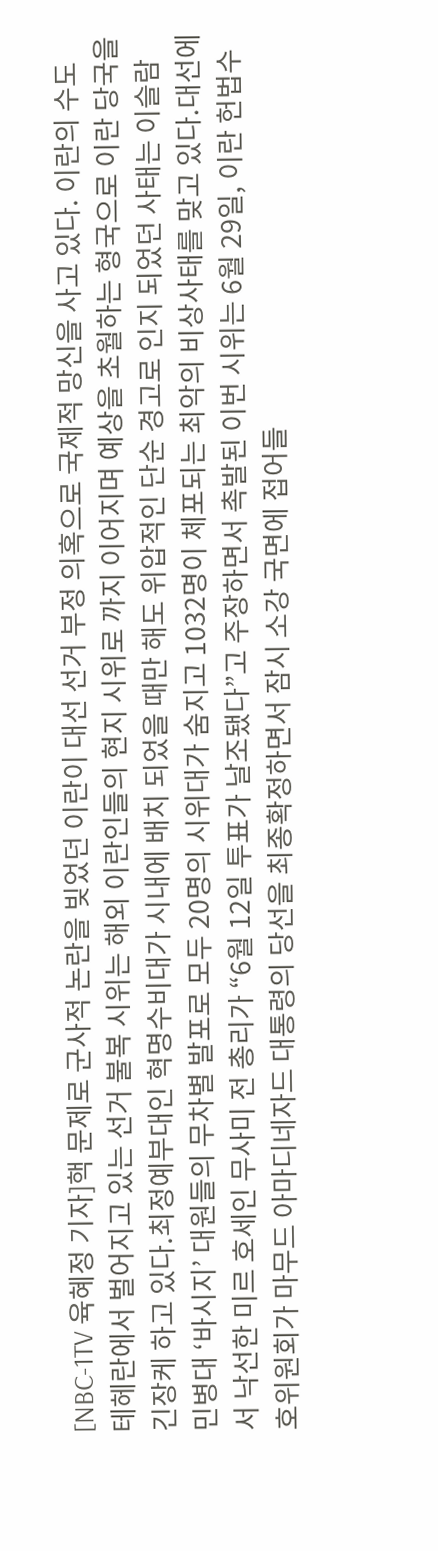[NBC-1TV 육혜정 기자]핵 문제로 군사적 논란을 빚었던 이란이 대선 선거 부정 의혹으로 국제적 망신을 사고 있다. 이란의 수도 테헤란에서 벌어지고 있는 선거 불복 시위는 해외 이란인들의 현지 시위로 까지 이어지며 예상을 초월하는 형국으로 이란 당국을 긴장케 하고 있다.최정예부대인 혁명수비대가 시내에 배치 되었을 때만 해도 위압적인 단순 경고로 인지 되었던 사태는 이슬람 민병대 ‘바시지’ 대원들의 무차별 발포로 모두 20명의 시위대가 숨지고 1032명이 체포되는 최악의 비상사태를 맞고 있다.대선에서 낙선한 미르 호세인 무사미 전 총리가 “6월 12일 투표가 날조됐다”고 주장하면서 촉발된 이번 시위는 6월 29일, 이란 헌법수호위원회가 마무드 아마디네자드 대통령의 당선을 최종확정하면서 잠시 소강 국면에 접어들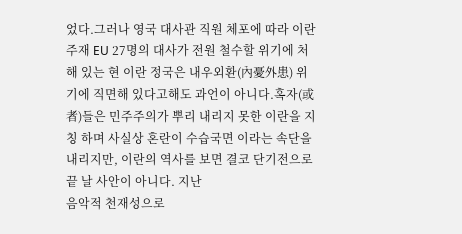었다.그러나 영국 대사관 직원 체포에 따라 이란 주재 EU 27명의 대사가 전원 철수할 위기에 처해 있는 현 이란 정국은 내우외환(內憂外患) 위기에 직면해 있다고해도 과언이 아니다.혹자(或者)들은 민주주의가 뿌리 내리지 못한 이란을 지칭 하며 사실상 혼란이 수습국면 이라는 속단을 내리지만, 이란의 역사를 보면 결코 단기전으로 끝 날 사안이 아니다. 지난
음악적 천재성으로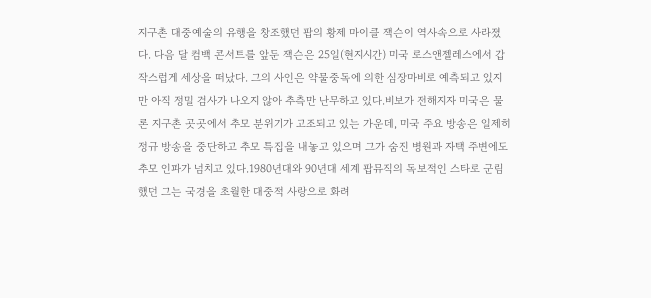지구촌 대중예술의 유행을 창조했던 팝의 황제 마이클 잭슨이 역사속으로 사라졌다. 다음 달 컴백 콘서트를 앞둔 잭슨은 25일(현지시간) 미국 로스앤젤레스에서 갑작스럽게 세상을 떠났다. 그의 사인은 약물중독에 의한 심장마비로 예측되고 있지만 아직 정밀 검사가 나오지 않아 추측만 난무하고 있다.비보가 전해지자 미국은 물론 지구촌 곳곳에서 추모 분위기가 고조되고 있는 가운데, 미국 주요 방송은 일제히 정규 방송을 중단하고 추모 특집을 내놓고 있으며 그가 숨진 병원과 자택 주변에도 추모 인파가 넘치고 있다.1980년대와 90년대 세계 팝뮤직의 독보적인 스타로 군림했던 그는 국경을 초월한 대중적 사랑으로 화려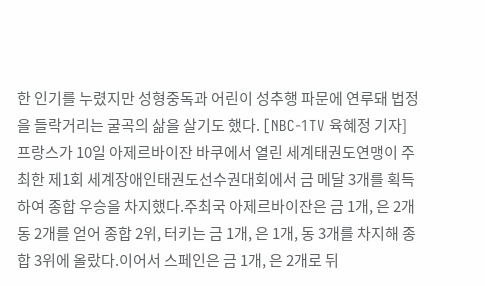한 인기를 누렸지만 성형중독과 어린이 성추행 파문에 연루돼 법정을 들락거리는 굴곡의 삶을 살기도 했다. [NBC-1TV 육혜정 기자]
프랑스가 10일 아제르바이잔 바쿠에서 열린 세계태권도연맹이 주최한 제1회 세계장애인태권도선수권대회에서 금 메달 3개를 획득하여 종합 우승을 차지했다.주최국 아제르바이잔은 금 1개, 은 2개 동 2개를 얻어 종합 2위, 터키는 금 1개, 은 1개, 동 3개를 차지해 종합 3위에 올랐다.이어서 스페인은 금 1개, 은 2개로 뒤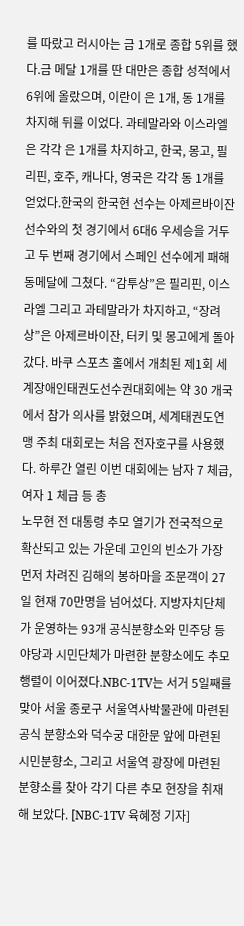를 따랐고 러시아는 금 1개로 종합 5위를 했다.금 메달 1개를 딴 대만은 종합 성적에서 6위에 올랐으며, 이란이 은 1개, 동 1개를 차지해 뒤를 이었다. 과테말라와 이스라엘은 각각 은 1개를 차지하고, 한국, 몽고, 필리핀, 호주, 캐나다, 영국은 각각 동 1개를 얻었다.한국의 한국현 선수는 아제르바이잔 선수와의 첫 경기에서 6대6 우세승을 거두고 두 번째 경기에서 스페인 선수에게 패해 동메달에 그쳤다. “감투상”은 필리핀, 이스라엘 그리고 과테말라가 차지하고, “장려상”은 아제르바이잔, 터키 및 몽고에게 돌아갔다. 바쿠 스포츠 홀에서 개최된 제1회 세계장애인태권도선수권대회에는 약 30 개국에서 참가 의사를 밝혔으며, 세계태권도연맹 주최 대회로는 처음 전자호구를 사용했다. 하루간 열린 이번 대회에는 남자 7 체급, 여자 1 체급 등 총
노무현 전 대통령 추모 열기가 전국적으로 확산되고 있는 가운데 고인의 빈소가 가장 먼저 차려진 김해의 봉하마을 조문객이 27일 현재 70만명을 넘어섰다. 지방자치단체가 운영하는 93개 공식분향소와 민주당 등 야당과 시민단체가 마련한 분향소에도 추모행렬이 이어졌다.NBC-1TV는 서거 5일째를 맞아 서울 종로구 서울역사박물관에 마련된 공식 분향소와 덕수궁 대한문 앞에 마련된 시민분향소, 그리고 서울역 광장에 마련된 분향소를 찾아 각기 다른 추모 현장을 취재 해 보았다. [NBC-1TV 육혜정 기자]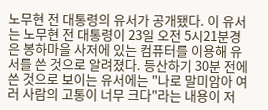노무현 전 대통령의 유서가 공개됐다. 이 유서는 노무현 전 대통령이 23일 오전 5시21분경은 봉하마을 사저에 있는 컴퓨터를 이용해 유서를 쓴 것으로 알려졌다. 등산하기 30분 전에 쓴 것으로 보이는 유서에는 "나로 말미암아 여러 사람의 고통이 너무 크다"라는 내용이 저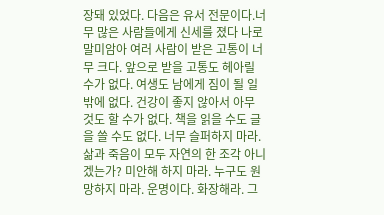장돼 있었다. 다음은 유서 전문이다.너무 많은 사람들에게 신세를 졌다 나로 말미암아 여러 사람이 받은 고통이 너무 크다. 앞으로 받을 고통도 헤아릴 수가 없다. 여생도 남에게 짐이 될 일 밖에 없다. 건강이 좋지 않아서 아무 것도 할 수가 없다. 책을 읽을 수도 글을 쓸 수도 없다. 너무 슬퍼하지 마라. 삶과 죽음이 모두 자연의 한 조각 아니겠는가? 미안해 하지 마라. 누구도 원망하지 마라. 운명이다. 화장해라. 그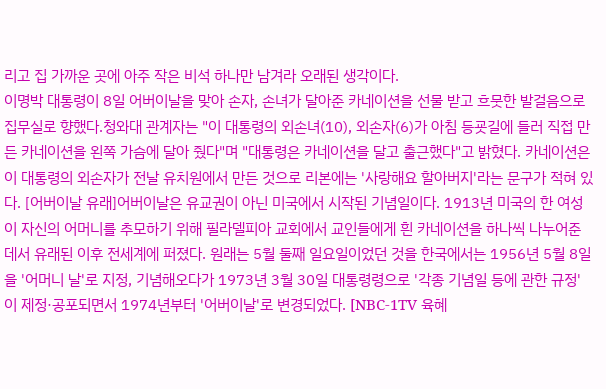리고 집 가까운 곳에 아주 작은 비석 하나만 남겨라 오래된 생각이다.
이명박 대통령이 8일 어버이날을 맞아 손자, 손녀가 달아준 카네이션을 선물 받고 흐뭇한 발걸음으로 집무실로 향했다.청와대 관계자는 "이 대통령의 외손녀(10), 외손자(6)가 아침 등굣길에 들러 직접 만든 카네이션을 왼쪽 가슴에 달아 줬다"며 "대통령은 카네이션을 달고 출근했다"고 밝혔다. 카네이션은 이 대통령의 외손자가 전날 유치원에서 만든 것으로 리본에는 '사랑해요 할아버지'라는 문구가 적혀 있다. [어버이날 유래]어버이날은 유교권이 아닌 미국에서 시작된 기념일이다. 1913년 미국의 한 여성이 자신의 어머니를 추모하기 위해 필라델피아 교회에서 교인들에게 흰 카네이션을 하나씩 나누어준 데서 유래된 이후 전세계에 퍼졌다. 원래는 5월 둘째 일요일이었던 것을 한국에서는 1956년 5월 8일을 '어머니 날'로 지정, 기념해오다가 1973년 3월 30일 대통령령으로 '각종 기념일 등에 관한 규정'이 제정·공포되면서 1974년부터 '어버이날'로 변경되었다. [NBC-1TV 육혜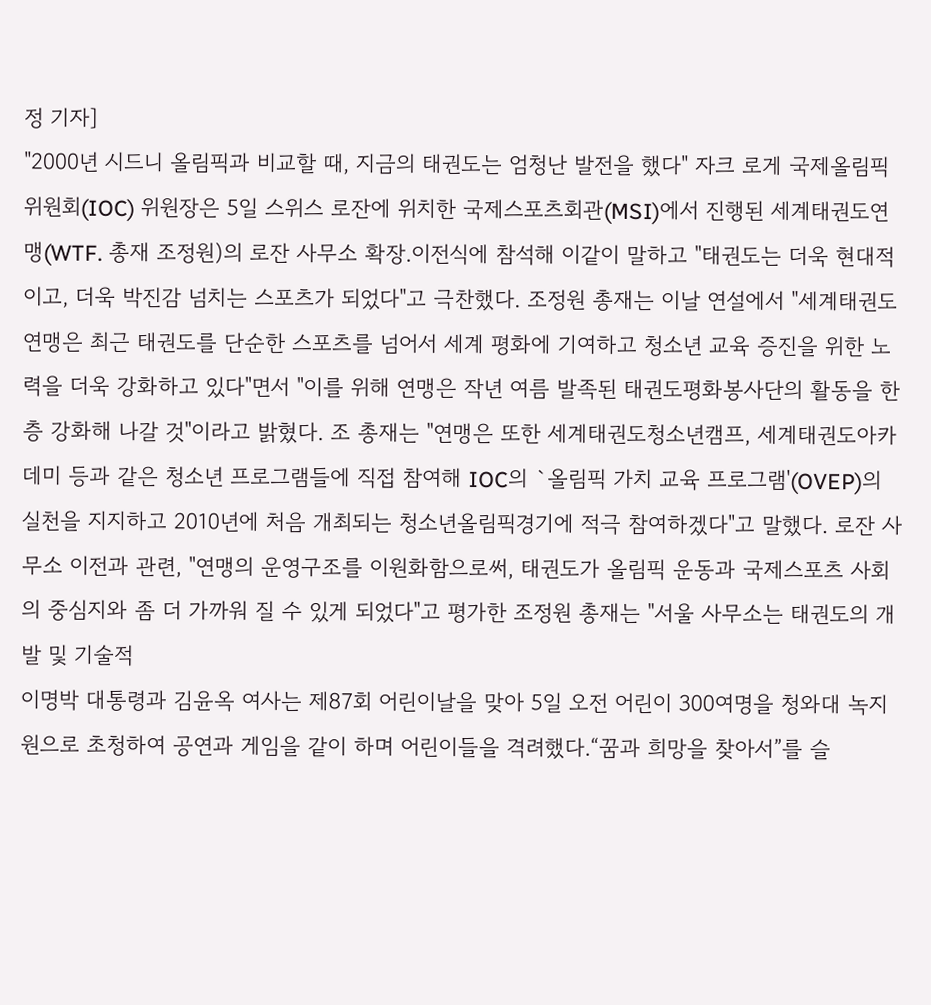정 기자]
"2000년 시드니 올림픽과 비교할 때, 지금의 태권도는 엄청난 발전을 했다" 자크 로게 국제올림픽위원회(IOC) 위원장은 5일 스위스 로잔에 위치한 국제스포츠회관(MSI)에서 진행된 세계태권도연맹(WTF. 총재 조정원)의 로잔 사무소 확장.이전식에 참석해 이같이 말하고 "태권도는 더욱 현대적이고, 더욱 박진감 넘치는 스포츠가 되었다"고 극찬했다. 조정원 총재는 이날 연설에서 "세계태권도연맹은 최근 태권도를 단순한 스포츠를 넘어서 세계 평화에 기여하고 청소년 교육 증진을 위한 노력을 더욱 강화하고 있다"면서 "이를 위해 연맹은 작년 여름 발족된 태권도평화봉사단의 활동을 한층 강화해 나갈 것"이라고 밝혔다. 조 총재는 "연맹은 또한 세계태권도청소년캠프, 세계태권도아카데미 등과 같은 청소년 프로그램들에 직접 참여해 IOC의 `올림픽 가치 교육 프로그램'(OVEP)의 실천을 지지하고 2010년에 처음 개최되는 청소년올림픽경기에 적극 참여하겠다"고 말했다. 로잔 사무소 이전과 관련, "연맹의 운영구조를 이원화함으로써, 태권도가 올림픽 운동과 국제스포츠 사회의 중심지와 좀 더 가까워 질 수 있게 되었다"고 평가한 조정원 총재는 "서울 사무소는 태권도의 개발 및 기술적
이명박 대통령과 김윤옥 여사는 제87회 어린이날을 맞아 5일 오전 어린이 300여명을 청와대 녹지원으로 초청하여 공연과 게임을 같이 하며 어린이들을 격려했다.“꿈과 희망을 찾아서”를 슬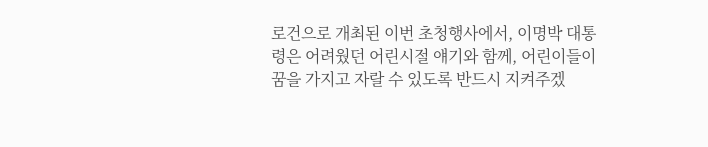로건으로 개최된 이번 초청행사에서, 이명박 대통령은 어려웠던 어린시절 얘기와 함께, 어린이들이 꿈을 가지고 자랄 수 있도록 반드시 지켜주겠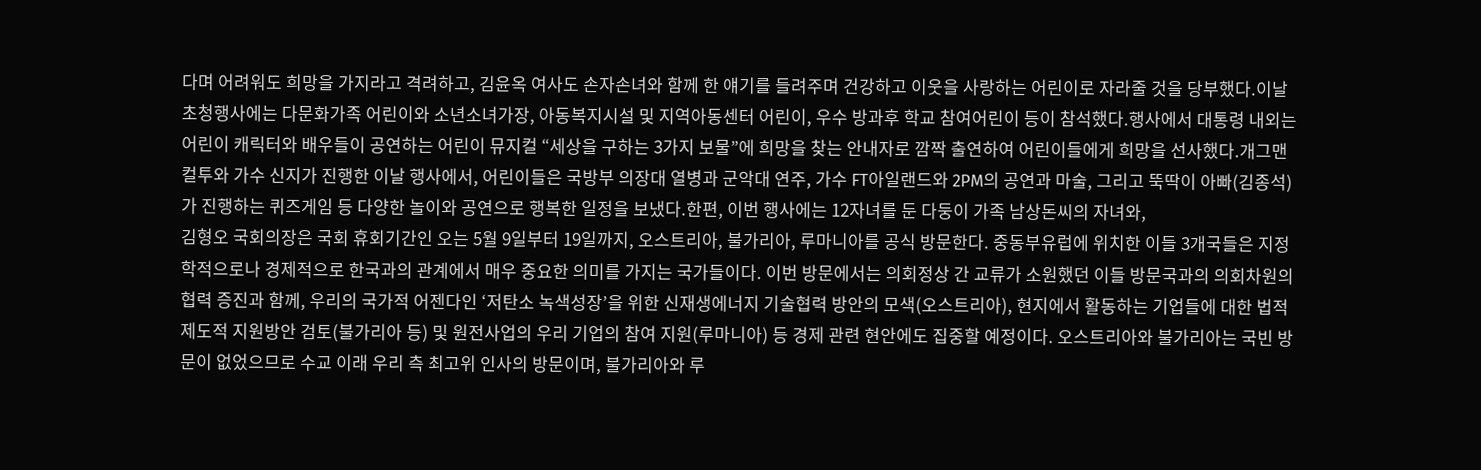다며 어려워도 희망을 가지라고 격려하고, 김윤옥 여사도 손자손녀와 함께 한 얘기를 들려주며 건강하고 이웃을 사랑하는 어린이로 자라줄 것을 당부했다.이날 초청행사에는 다문화가족 어린이와 소년소녀가장, 아동복지시설 및 지역아동센터 어린이, 우수 방과후 학교 참여어린이 등이 참석했다.행사에서 대통령 내외는 어린이 캐릭터와 배우들이 공연하는 어린이 뮤지컬 “세상을 구하는 3가지 보물”에 희망을 찾는 안내자로 깜짝 출연하여 어린이들에게 희망을 선사했다.개그맨 컬투와 가수 신지가 진행한 이날 행사에서, 어린이들은 국방부 의장대 열병과 군악대 연주, 가수 FT아일랜드와 2PM의 공연과 마술, 그리고 뚝딱이 아빠(김종석)가 진행하는 퀴즈게임 등 다양한 놀이와 공연으로 행복한 일정을 보냈다.한편, 이번 행사에는 12자녀를 둔 다둥이 가족 남상돈씨의 자녀와,
김형오 국회의장은 국회 휴회기간인 오는 5월 9일부터 19일까지, 오스트리아, 불가리아, 루마니아를 공식 방문한다. 중동부유럽에 위치한 이들 3개국들은 지정학적으로나 경제적으로 한국과의 관계에서 매우 중요한 의미를 가지는 국가들이다. 이번 방문에서는 의회정상 간 교류가 소원했던 이들 방문국과의 의회차원의 협력 증진과 함께, 우리의 국가적 어젠다인 ‘저탄소 녹색성장’을 위한 신재생에너지 기술협력 방안의 모색(오스트리아), 현지에서 활동하는 기업들에 대한 법적 제도적 지원방안 검토(불가리아 등) 및 원전사업의 우리 기업의 참여 지원(루마니아) 등 경제 관련 현안에도 집중할 예정이다. 오스트리아와 불가리아는 국빈 방문이 없었으므로 수교 이래 우리 측 최고위 인사의 방문이며, 불가리아와 루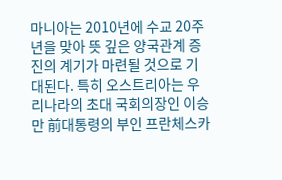마니아는 2010년에 수교 20주년을 맞아 뜻 깊은 양국관계 증진의 계기가 마련될 것으로 기대된다. 특히 오스트리아는 우리나라의 초대 국회의장인 이승만 前대통령의 부인 프란체스카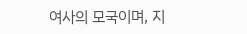여사의 모국이며, 지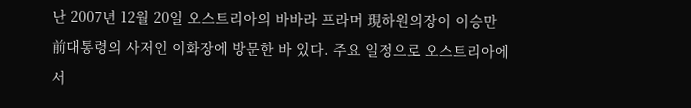난 2007년 12월 20일 오스트리아의 바바라 프라머 現하원의장이 이승만 前대통령의 사저인 이화장에 방문한 바 있다. 주요 일정으로 오스트리아에서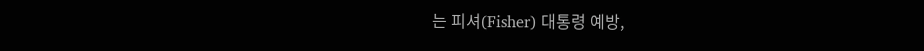는 피셔(Fisher) 대통령 예방,